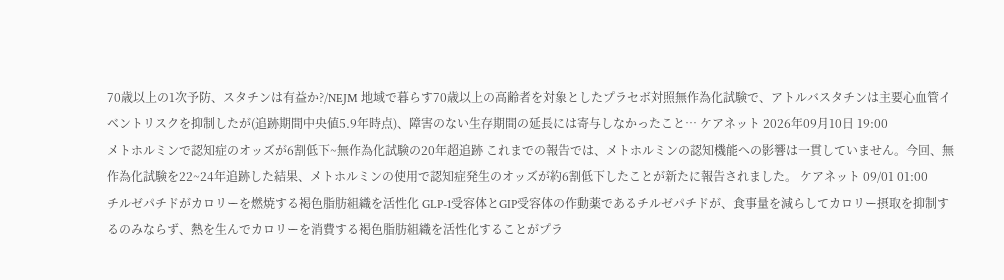70歳以上の1次予防、スタチンは有益か?/NEJM 地域で暮らす70歳以上の高齢者を対象としたプラセボ対照無作為化試験で、アトルバスタチンは主要心血管イベントリスクを抑制したが(追跡期間中央値5.9年時点)、障害のない生存期間の延長には寄与しなかったこと… ケアネット 2026年09月10日 19:00
メトホルミンで認知症のオッズが6割低下~無作為化試験の20年超追跡 これまでの報告では、メトホルミンの認知機能への影響は一貫していません。今回、無作為化試験を22~24年追跡した結果、メトホルミンの使用で認知症発生のオッズが約6割低下したことが新たに報告されました。 ケアネット 09/01 01:00
チルゼパチドがカロリーを燃焼する褐色脂肪組織を活性化 GLP-1受容体とGIP受容体の作動薬であるチルゼパチドが、食事量を減らしてカロリー摂取を抑制するのみならず、熱を生んでカロリーを消費する褐色脂肪組織を活性化することがプラ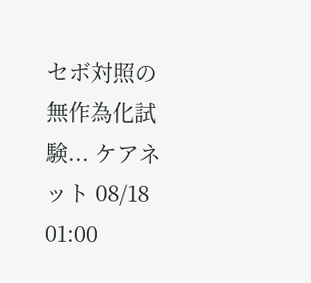セボ対照の無作為化試験... ケアネット 08/18 01:00